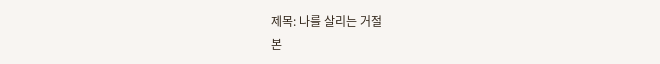제목: 나를 살리는 거절
본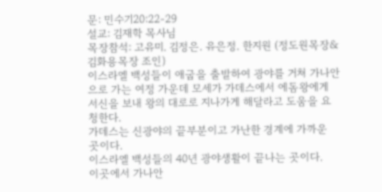문: 민수기20:22-29
설교: 김재학 목사님
목장참석: 고유미. 김정은. 유은정. 한지원 (정도원목장&김화용목장 조인)
이스라엘 백성들이 애굽을 출발하여 광야를 거쳐 가나안으로 가는 여정 가운데 모세가 가데스에서 에돔왕에게 서신을 보내 왕의 대로로 지나가게 해달라고 도움을 요청한다.
가데스는 신광야의 끝부분이고 가난한 경계에 가까운 곳이다.
이스라엘 백성들의 40년 광야생활이 끝나는 곳이다.
이곳에서 가나안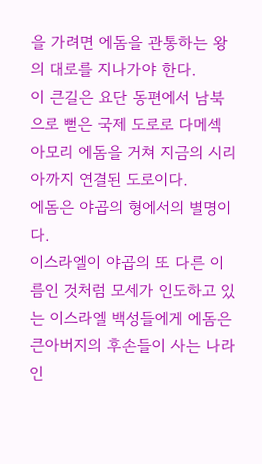을 가려면 에돔을 관통하는 왕의 대로를 지나가야 한다.
이 큰길은 요단 동편에서 남북으로 뻗은 국제 도로로 다메섹 아모리 에돔을 거쳐 지금의 시리아까지 연결된 도로이다.
에돔은 야곱의 형에서의 별명이다.
이스라엘이 야곱의 또 다른 이름인 것처럼 모세가 인도하고 있는 이스라엘 백성들에게 에돔은 큰아버지의 후손들이 사는 나라인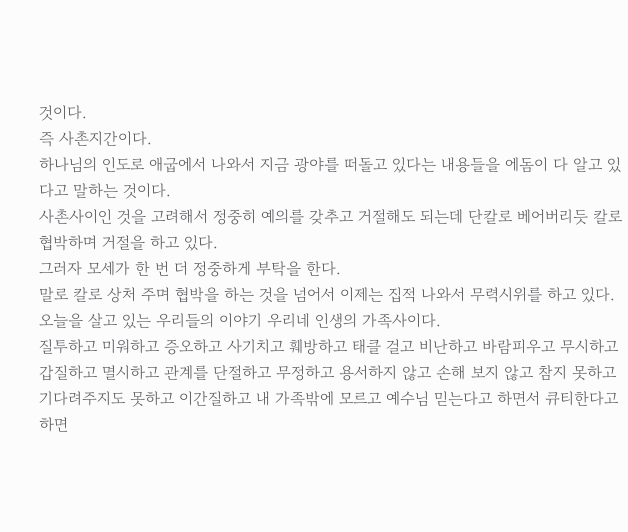것이다.
즉 사촌지간이다.
하나님의 인도로 애굽에서 나와서 지금 광야를 떠돌고 있다는 내용들을 에돔이 다 알고 있다고 말하는 것이다.
사촌사이인 것을 고려해서 정중히 예의를 갖추고 거절해도 되는데 단칼로 베어버리듯 칼로 협박하며 거절을 하고 있다.
그러자 모세가 한 번 더 정중하게 부탁을 한다.
말로 칼로 상처 주며 협박을 하는 것을 넘어서 이제는 집적 나와서 무력시위를 하고 있다.
오늘을 살고 있는 우리들의 이야기 우리네 인생의 가족사이다.
질투하고 미워하고 증오하고 사기치고 훼방하고 태클 걸고 비난하고 바람피우고 무시하고 갑질하고 멸시하고 관계를 단절하고 무정하고 용서하지 않고 손해 보지 않고 참지 못하고 기다려주지도 못하고 이간질하고 내 가족밖에 모르고 예수님 믿는다고 하면서 큐티한다고 하면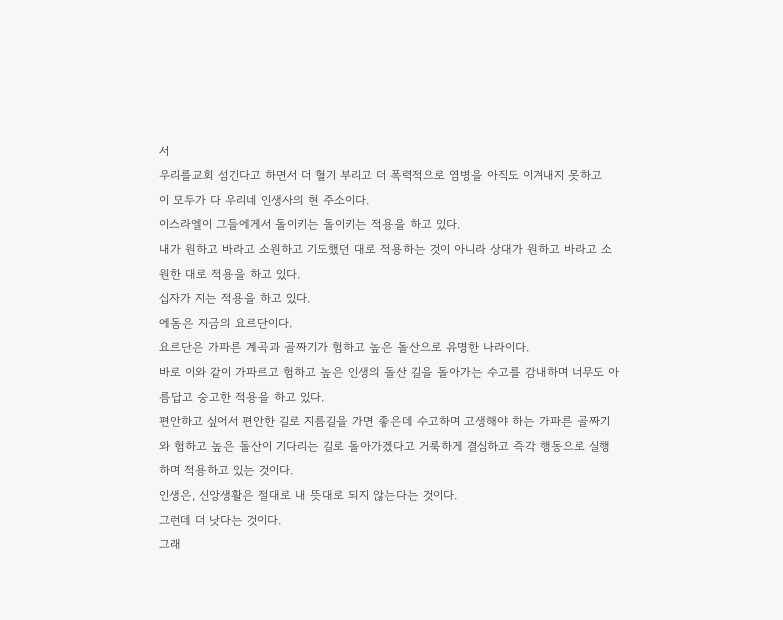서
우리를교회 섬긴다고 하면서 더 혈기 부리고 더 폭력적으로 염병을 아직도 이겨내지 못하고
이 모두가 다 우리네 인생사의 현 주소이다.
이스라엘이 그들에게서 돌이키는 돌이키는 적용을 하고 있다.
내가 원하고 바라고 소원하고 기도했던 대로 적용하는 것이 아니라 상대가 원하고 바라고 소원한 대로 적용을 하고 있다.
십자가 지는 적용을 하고 있다.
에돔은 지금의 요르단이다.
요르단은 가파른 계곡과 골짜기가 험하고 높은 돌산으로 유명한 나라이다.
바로 이와 같이 가파르고 험하고 높은 인생의 돌산 길을 돌아가는 수고를 감내하며 너무도 아름답고 숭고한 적용을 하고 있다.
편안하고 싶어서 편안한 길로 지름길을 가면 좋은데 수고하며 고생해야 하는 가파른 골짜기와 험하고 높은 돌산이 기다리는 길로 돌아가겠다고 거룩하게 결심하고 즉각 행동으로 실행하며 적용하고 있는 것이다.
인생은, 신앙생활은 절대로 내 뜻대로 되지 않는다는 것이다.
그런데 더 낫다는 것이다.
그래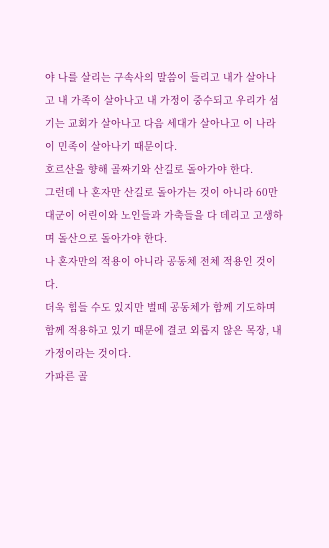야 나를 살리는 구속사의 말씀이 들리고 내가 살아나고 내 가족이 살아나고 내 가정이 중수되고 우리가 섬기는 교회가 살아나고 다음 세대가 살아나고 이 나라 이 민족이 살아나기 때문이다.
호르산을 향해 골짜기와 산길로 돌아가야 한다.
그런데 나 혼자만 산길로 돌아가는 것이 아니라 60만 대군이 어린이와 노인들과 가축들을 다 데리고 고생하며 돌산으로 돌아가야 한다.
나 혼자만의 적용이 아니라 공동체 전체 적용인 것이다.
더욱 힘들 수도 있지만 벌떼 공동체가 함께 기도하며 함께 적용하고 있기 때문에 결코 외롭지 않은 목장, 내 가정이라는 것이다.
가파른 골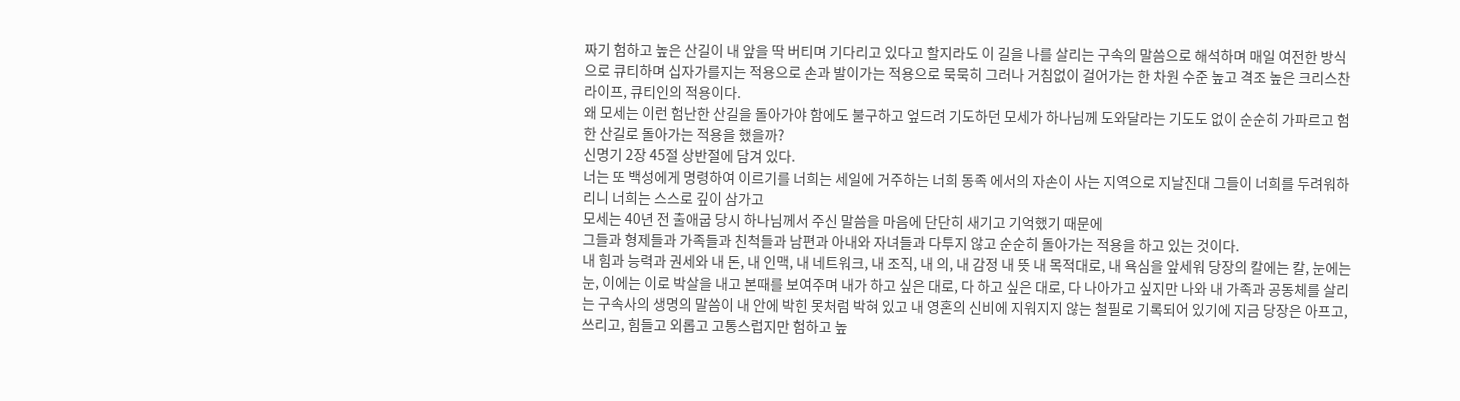짜기 험하고 높은 산길이 내 앞을 딱 버티며 기다리고 있다고 할지라도 이 길을 나를 살리는 구속의 말씀으로 해석하며 매일 여전한 방식으로 큐티하며 십자가를지는 적용으로 손과 발이가는 적용으로 묵묵히 그러나 거침없이 걸어가는 한 차원 수준 높고 격조 높은 크리스찬 라이프, 큐티인의 적용이다.
왜 모세는 이런 험난한 산길을 돌아가야 함에도 불구하고 엎드려 기도하던 모세가 하나님께 도와달라는 기도도 없이 순순히 가파르고 험한 산길로 돌아가는 적용을 했을까?
신명기 2장 45절 상반절에 담겨 있다.
너는 또 백성에게 명령하여 이르기를 너희는 세일에 거주하는 너희 동족 에서의 자손이 사는 지역으로 지날진대 그들이 너희를 두려워하리니 너희는 스스로 깊이 삼가고
모세는 40년 전 출애굽 당시 하나님께서 주신 말씀을 마음에 단단히 새기고 기억했기 때문에
그들과 형제들과 가족들과 친척들과 남편과 아내와 자녀들과 다투지 않고 순순히 돌아가는 적용을 하고 있는 것이다.
내 힘과 능력과 권세와 내 돈, 내 인맥, 내 네트워크, 내 조직, 내 의, 내 감정 내 뜻 내 목적대로, 내 욕심을 앞세워 당장의 칼에는 칼, 눈에는 눈, 이에는 이로 박살을 내고 본때를 보여주며 내가 하고 싶은 대로, 다 하고 싶은 대로, 다 나아가고 싶지만 나와 내 가족과 공동체를 살리는 구속사의 생명의 말씀이 내 안에 박힌 못처럼 박혀 있고 내 영혼의 신비에 지워지지 않는 철필로 기록되어 있기에 지금 당장은 아프고, 쓰리고, 힘들고 외롭고 고통스럽지만 험하고 높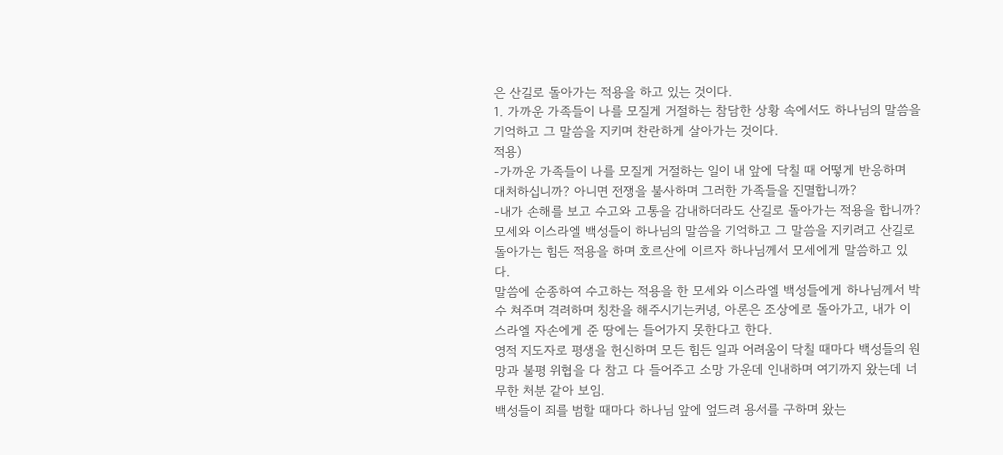은 산길로 돌아가는 적용을 하고 있는 것이다.
1. 가까운 가족들이 나를 모질게 거절하는 참담한 상황 속에서도 하나님의 말씀을 기억하고 그 말씀을 지키며 찬란하게 살아가는 것이다.
적용)
-가까운 가족들이 나를 모질게 거절하는 일이 내 앞에 닥칠 때 어떻게 반응하며 대처하십니까? 아니면 전쟁을 불사하며 그러한 가족들을 진멸합니까?
-내가 손해를 보고 수고와 고통을 감내하더라도 산길로 돌아가는 적용을 합니까?
모세와 이스라엘 백성들이 하나님의 말씀을 기억하고 그 말씀을 지키려고 산길로 돌아가는 힘든 적용을 하며 호르산에 이르자 하나님께서 모세에게 말씀하고 있다.
말씀에 순종하여 수고하는 적용을 한 모세와 이스라엘 백성들에게 하나님께서 박수 쳐주며 격려하며 칭찬을 해주시기는커녕, 아론은 조상에로 돌아가고, 내가 이스라엘 자손에게 준 땅에는 들어가지 못한다고 한다.
영적 지도자로 평생을 헌신하며 모든 힘든 일과 어려움이 닥칠 때마다 백성들의 원망과 불평 위협을 다 참고 다 들어주고 소망 가운데 인내하며 여기까지 왔는데 너무한 처분 같아 보임.
백성들이 죄를 범할 때마다 하나님 앞에 엎드려 용서를 구하며 왔는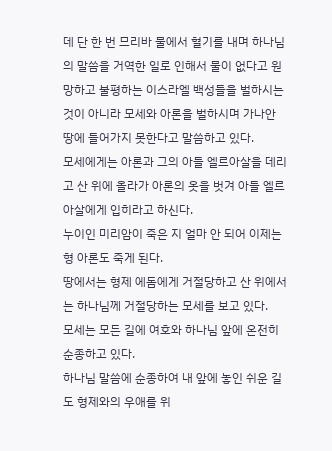데 단 한 번 므리바 물에서 혈기를 내며 하나님의 말씀을 거역한 일로 인해서 물이 없다고 원망하고 불평하는 이스라엘 백성들을 벌하시는 것이 아니라 모세와 아론을 벌하시며 가나안 땅에 들어가지 못한다고 말씀하고 있다.
모세에게는 아론과 그의 아들 엘르아살을 데리고 산 위에 올라가 아론의 옷을 벗겨 아들 엘르아살에게 입히라고 하신다.
누이인 미리암이 죽은 지 얼마 안 되어 이제는 형 아론도 죽게 된다.
땅에서는 형제 에돔에게 거절당하고 산 위에서는 하나님께 거절당하는 모세를 보고 있다.
모세는 모든 길에 여호와 하나님 앞에 온전히 순종하고 있다.
하나님 말씀에 순종하여 내 앞에 놓인 쉬운 길도 형제와의 우애를 위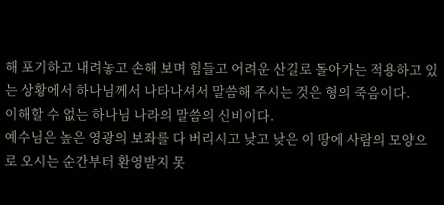해 포기하고 내려놓고 손해 보며 힘들고 어려운 산길로 돌아가는 적용하고 있는 상황에서 하나님께서 나타나셔서 말씀해 주시는 것은 형의 죽음이다.
이해할 수 없는 하나님 나라의 말씀의 신비이다.
예수님은 높은 영광의 보좌를 다 버리시고 낮고 낮은 이 땅에 사람의 모양으로 오시는 순간부터 환영받지 못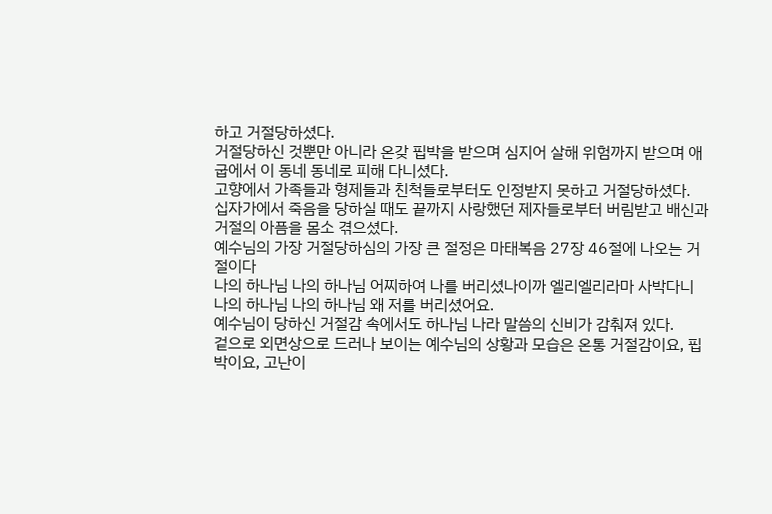하고 거절당하셨다.
거절당하신 것뿐만 아니라 온갖 핍박을 받으며 심지어 살해 위험까지 받으며 애굽에서 이 동네 동네로 피해 다니셨다.
고향에서 가족들과 형제들과 친척들로부터도 인정받지 못하고 거절당하셨다.
십자가에서 죽음을 당하실 때도 끝까지 사랑했던 제자들로부터 버림받고 배신과 거절의 아픔을 몸소 겪으셨다.
예수님의 가장 거절당하심의 가장 큰 절정은 마태복음 27장 46절에 나오는 거절이다
나의 하나님 나의 하나님 어찌하여 나를 버리셨나이까 엘리엘리라마 사박다니 나의 하나님 나의 하나님 왜 저를 버리셨어요.
예수님이 당하신 거절감 속에서도 하나님 나라 말씀의 신비가 감춰져 있다.
겉으로 외면상으로 드러나 보이는 예수님의 상황과 모습은 온통 거절감이요, 핍박이요, 고난이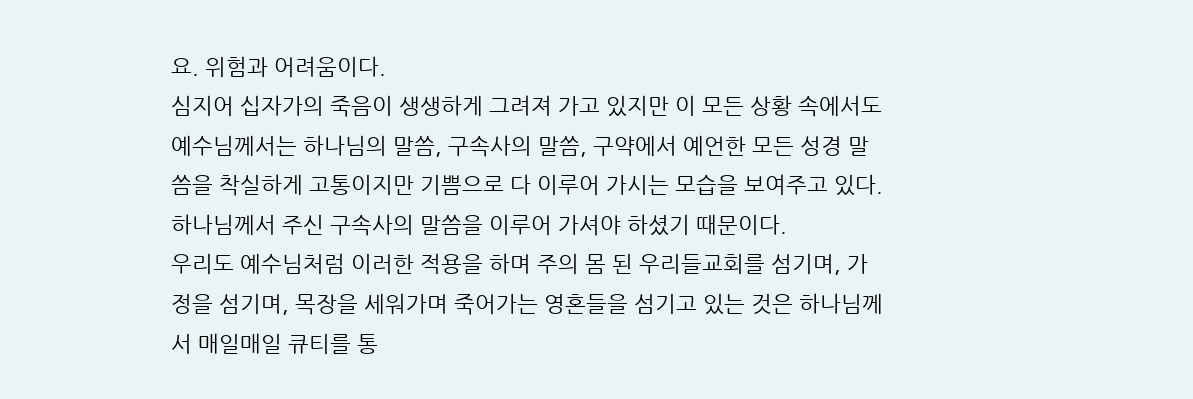요. 위험과 어려움이다.
심지어 십자가의 죽음이 생생하게 그려져 가고 있지만 이 모든 상황 속에서도 예수님께서는 하나님의 말씀, 구속사의 말씀, 구약에서 예언한 모든 성경 말씀을 착실하게 고통이지만 기쁨으로 다 이루어 가시는 모습을 보여주고 있다.
하나님께서 주신 구속사의 말씀을 이루어 가셔야 하셨기 때문이다.
우리도 예수님처럼 이러한 적용을 하며 주의 몸 된 우리들교회를 섬기며, 가정을 섬기며, 목장을 세워가며 죽어가는 영혼들을 섬기고 있는 것은 하나님께서 매일매일 큐티를 통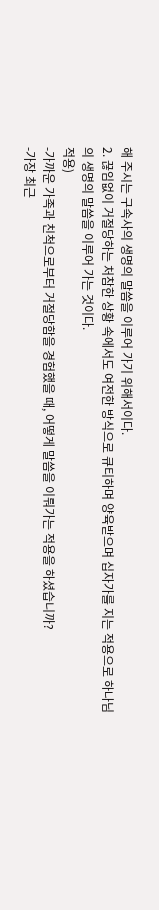해 주시는 구속사의 생명의 말씀을 이루어 가기 위해서이다.
2. 끊임없이 거절당하는 처참한 상황 속에서도 여전한 방식으로 큐티하며 양육받으며 십자가를 지는 적용으로 하나님의 생명의 말씀을 이루어 가는 것이다.
적용)
-가까운 가족과 친척으로부터 거절당함을 경험했을 때, 어떻게 말씀을 이뤄가는 적용을 하셨습니까?
-가장 최근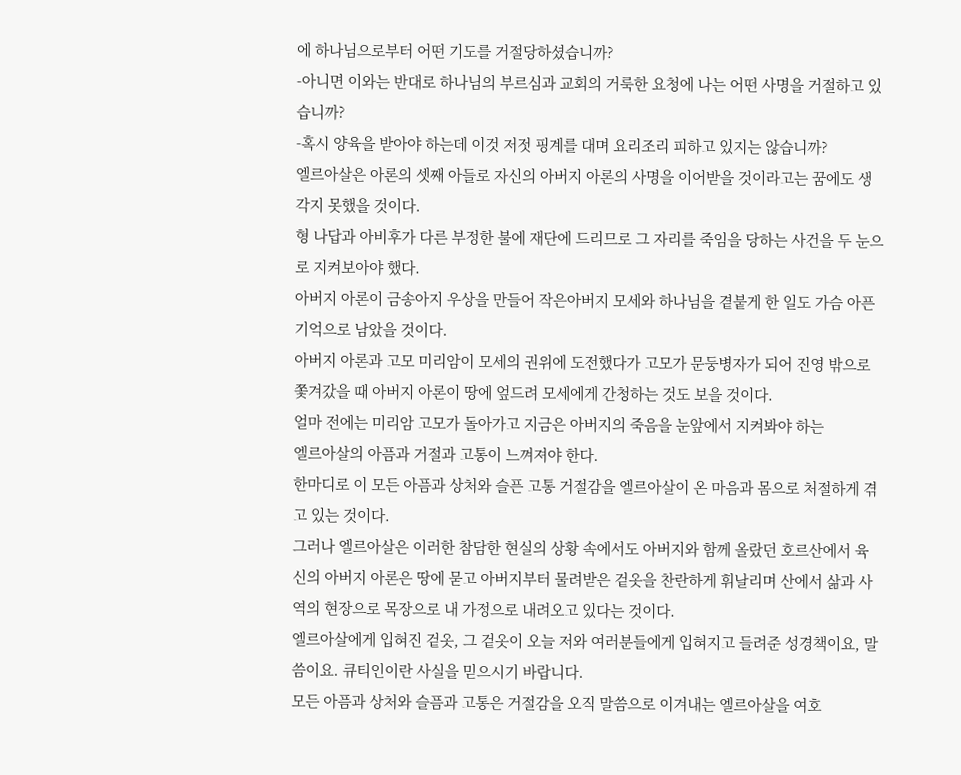에 하나님으로부터 어떤 기도를 거절당하셨습니까?
-아니면 이와는 반대로 하나님의 부르심과 교회의 거룩한 요청에 나는 어떤 사명을 거절하고 있습니까?
-혹시 양육을 받아야 하는데 이것 저젓 핑계를 대며 요리조리 피하고 있지는 않습니까?
엘르아살은 아론의 셋째 아들로 자신의 아버지 아론의 사명을 이어받을 것이라고는 꿈에도 생각지 못했을 것이다.
형 나답과 아비후가 다른 부정한 불에 재단에 드리므로 그 자리를 죽임을 당하는 사건을 두 눈으로 지켜보아야 했다.
아버지 아론이 금송아지 우상을 만들어 작은아버지 모세와 하나님을 곁붙게 한 일도 가슴 아픈 기억으로 남았을 것이다.
아버지 아론과 고모 미리암이 모세의 권위에 도전했다가 고모가 문둥병자가 되어 진영 밖으로 쫓겨갔을 때 아버지 아론이 땅에 엎드려 모세에게 간청하는 것도 보을 것이다.
얼마 전에는 미리암 고모가 돌아가고 지금은 아버지의 죽음을 눈앞에서 지켜봐야 하는
엘르아살의 아픔과 거절과 고통이 느껴져야 한다.
한마디로 이 모든 아픔과 상처와 슬픈 고통 거절감을 엘르아살이 온 마음과 몸으로 처절하게 겪고 있는 것이다.
그러나 엘르아살은 이러한 참담한 현실의 상황 속에서도 아버지와 함께 올랐던 호르산에서 육신의 아버지 아론은 땅에 묻고 아버지부터 물려받은 겉옷을 찬란하게 휘날리며 산에서 삶과 사역의 현장으로 목장으로 내 가정으로 내려오고 있다는 것이다.
엘르아살에게 입혀진 겉옷, 그 겉옷이 오늘 저와 여러분들에게 입혀지고 들려준 성경책이요, 말씀이요. 큐티인이란 사실을 믿으시기 바랍니다.
모든 아픔과 상처와 슬픔과 고통은 거절감을 오직 말씀으로 이겨내는 엘르아살을 여호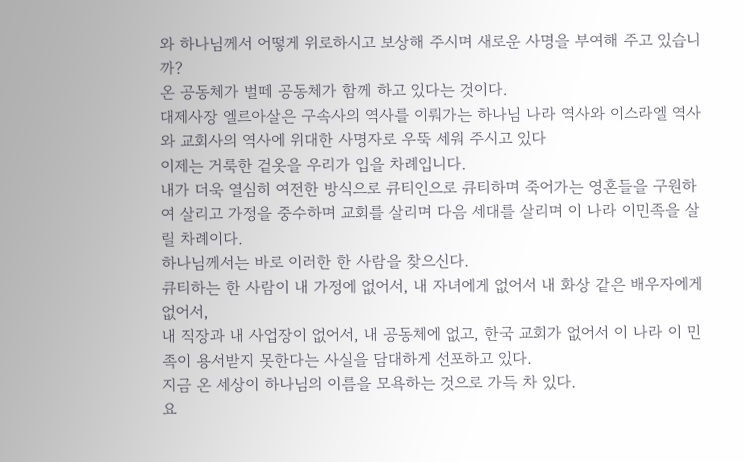와 하나님께서 어떻게 위로하시고 보상해 주시며 새로운 사명을 부여해 주고 있습니까?
온 공동체가 벌떼 공동체가 함께 하고 있다는 것이다.
대제사장 엘르아살은 구속사의 역사를 이뤄가는 하나님 나라 역사와 이스라엘 역사와 교회사의 역사에 위대한 사명자로 우뚝 세워 주시고 있다
이제는 거룩한 겉옷을 우리가 입을 차례입니다.
내가 더욱 열심히 여전한 방식으로 큐티인으로 큐티하며 죽어가는 영혼들을 구원하여 살리고 가정을 중수하며 교회를 살리며 다음 세대를 살리며 이 나라 이민족을 살릴 차례이다.
하나님께서는 바로 이러한 한 사람을 찾으신다.
큐티하는 한 사람이 내 가정에 없어서, 내 자녀에게 없어서 내 화상 같은 배우자에게 없어서,
내 직장과 내 사업장이 없어서, 내 공동체에 없고, 한국 교회가 없어서 이 나라 이 민족이 용서받지 못한다는 사실을 담대하게 선포하고 있다.
지금 온 세상이 하나님의 이름을 모욕하는 것으로 가득 차 있다.
요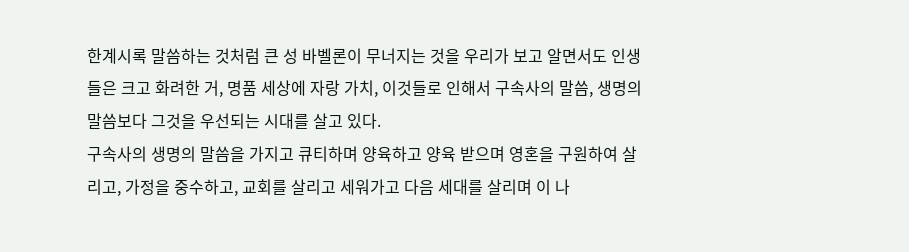한계시록 말씀하는 것처럼 큰 성 바벨론이 무너지는 것을 우리가 보고 알면서도 인생들은 크고 화려한 거, 명품 세상에 자랑 가치, 이것들로 인해서 구속사의 말씀, 생명의 말씀보다 그것을 우선되는 시대를 살고 있다.
구속사의 생명의 말씀을 가지고 큐티하며 양육하고 양육 받으며 영혼을 구원하여 살리고, 가정을 중수하고, 교회를 살리고 세워가고 다음 세대를 살리며 이 나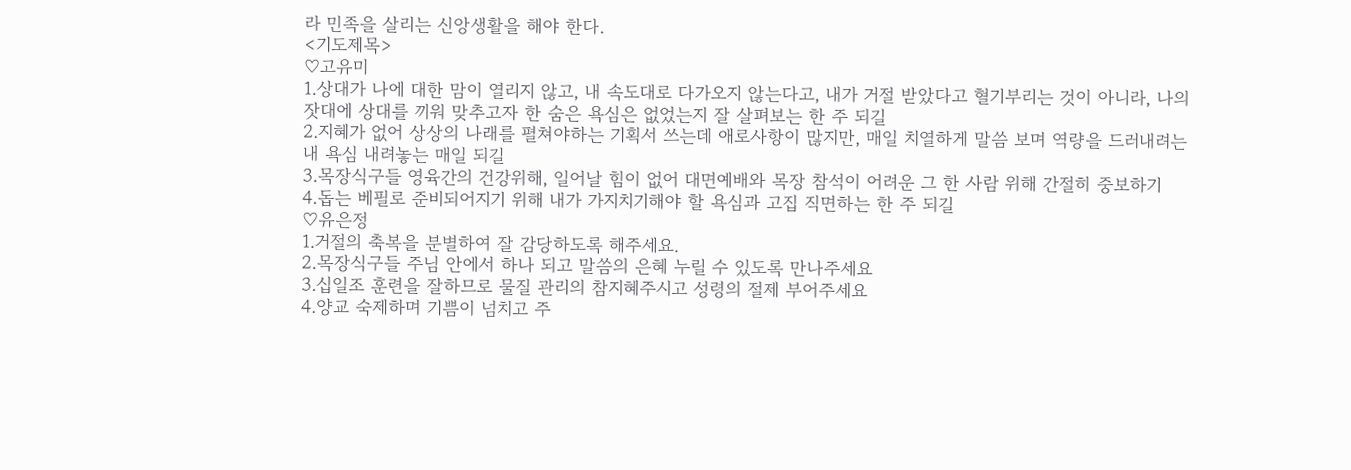라 민족을 살리는 신앙생활을 해야 한다.
<기도제목>
♡고유미
1.상대가 나에 대한 맘이 열리지 않고, 내 속도대로 다가오지 않는다고, 내가 거절 받았다고 혈기부리는 것이 아니라, 나의 잣대에 상대를 끼워 맞추고자 한 숨은 욕심은 없었는지 잘 살펴보는 한 주 되길
2.지혜가 없어 상상의 나래를 펼쳐야하는 기획서 쓰는데 애로사항이 많지만, 매일 치열하게 말씀 보며 역량을 드러내려는 내 욕심 내려놓는 매일 되길
3.목장식구들 영육간의 건강위해, 일어날 힘이 없어 대면예배와 목장 참석이 어려운 그 한 사람 위해 간절히 중보하기
4.돕는 베필로 준비되어지기 위해 내가 가지치기해야 할 욕심과 고집 직면하는 한 주 되길
♡유은정
1.거절의 축복을 분별하여 잘 감당하도록 해주세요.
2.목장식구들 주님 안에서 하나 되고 말씀의 은혜 누릴 수 있도록 만나주세요
3.십일조 훈련을 잘하므로 물질 관리의 참지혜주시고 성령의 절제 부어주세요
4.양교 숙제하며 기쁨이 넘치고 주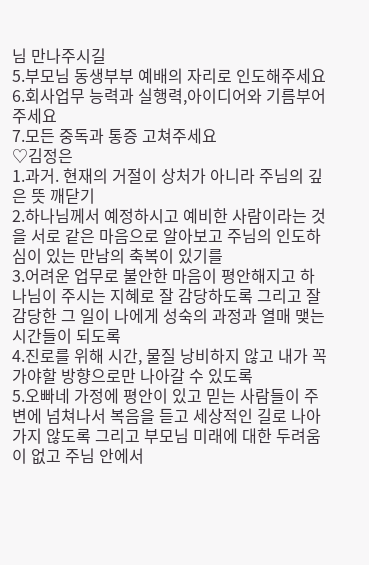님 만나주시길
5.부모님 동생부부 예배의 자리로 인도해주세요
6.회사업무 능력과 실행력,아이디어와 기름부어주세요
7.모든 중독과 통증 고쳐주세요
♡김정은
1.과거. 현재의 거절이 상처가 아니라 주님의 깊은 뜻 깨닫기
2.하나님께서 예정하시고 예비한 사람이라는 것을 서로 같은 마음으로 알아보고 주님의 인도하심이 있는 만남의 축복이 있기를
3.어려운 업무로 불안한 마음이 평안해지고 하나님이 주시는 지혜로 잘 감당하도록 그리고 잘 감당한 그 일이 나에게 성숙의 과정과 열매 맺는 시간들이 되도록
4.진로를 위해 시간, 물질 낭비하지 않고 내가 꼭 가야할 방향으로만 나아갈 수 있도록
5.오빠네 가정에 평안이 있고 믿는 사람들이 주변에 넘쳐나서 복음을 듣고 세상적인 길로 나아가지 않도록 그리고 부모님 미래에 대한 두려움이 없고 주님 안에서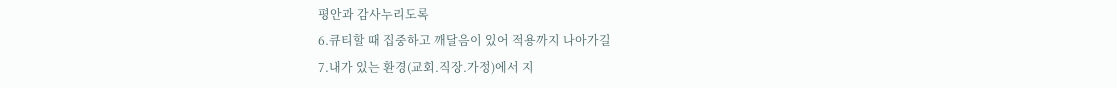평안과 감사누리도록
6.큐티할 때 집중하고 깨달음이 있어 적용까지 나아가길
7.내가 있는 환경(교회.직장.가정)에서 지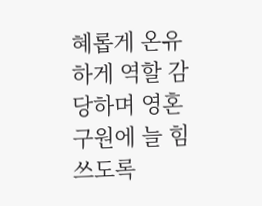혜롭게 온유하게 역할 감당하며 영혼구원에 늘 힘쓰도록